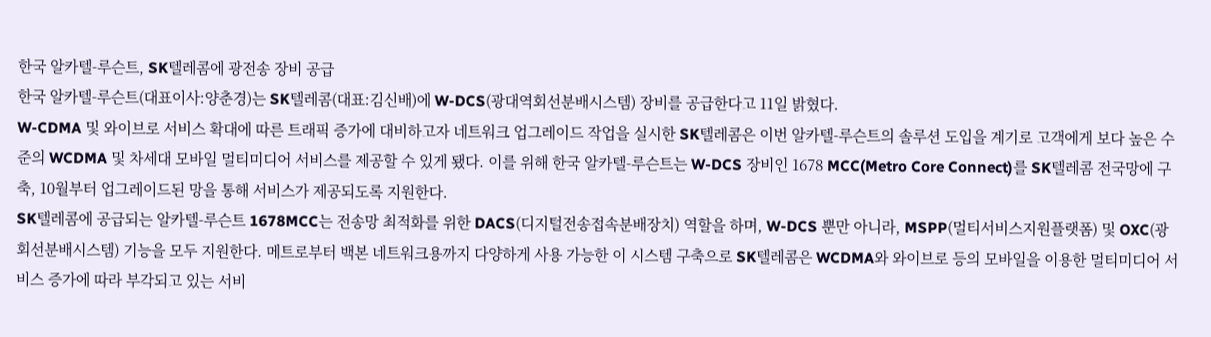한국 알카텔-루슨트, SK텔레콤에 광전송 장비 공급
한국 알카텔-루슨트(대표이사:양춘경)는 SK텔레콤(대표:김신배)에 W-DCS(광대역회선분배시스템) 장비를 공급한다고 11일 밝혔다.
W-CDMA 및 와이브로 서비스 확대에 따른 트래픽 증가에 대비하고자 네트워크 업그레이드 작업을 실시한 SK텔레콤은 이번 알카텔-루슨트의 솔루션 도입을 계기로 고객에게 보다 높은 수준의 WCDMA 및 차세대 모바일 멀티미디어 서비스를 제공할 수 있게 됐다. 이를 위해 한국 알카텔-루슨트는 W-DCS 장비인 1678 MCC(Metro Core Connect)를 SK텔레콤 전국망에 구축, 10월부터 업그레이드된 망을 통해 서비스가 제공되도록 지원한다.
SK텔레콤에 공급되는 알카텔-루슨트 1678MCC는 전송망 최적화를 위한 DACS(디지털전송접속분배장치) 역할을 하며, W-DCS 뿐만 아니라, MSPP(멀티서비스지원플랫폼) 및 OXC(광회선분배시스템) 기능을 모두 지원한다. 메트로부터 백본 네트워크용까지 다양하게 사용 가능한 이 시스템 구축으로 SK텔레콤은 WCDMA와 와이브로 등의 모바일을 이용한 멀티미디어 서비스 증가에 따라 부각되고 있는 서비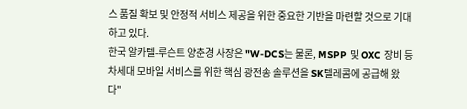스 품질 확보 및 안정적 서비스 제공을 위한 중요한 기반을 마련할 것으로 기대하고 있다.
한국 알카텔-루슨트 양춘경 사장은 "W-DCS는 물론, MSPP 및 OXC 장비 등 차세대 모바일 서비스를 위한 핵심 광전송 솔루션을 SK텔레콤에 공급해 왔다"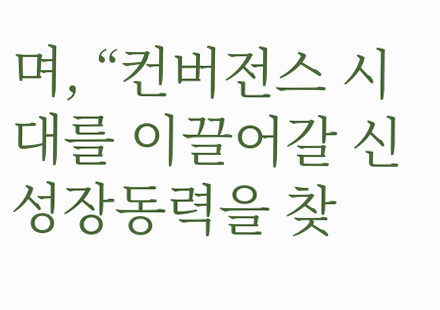며, “컨버전스 시대를 이끌어갈 신성장동력을 찾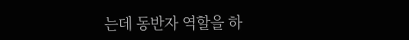는데 동반자 역할을 하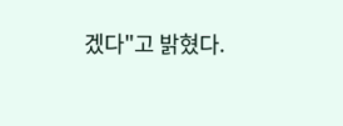겠다"고 밝혔다.